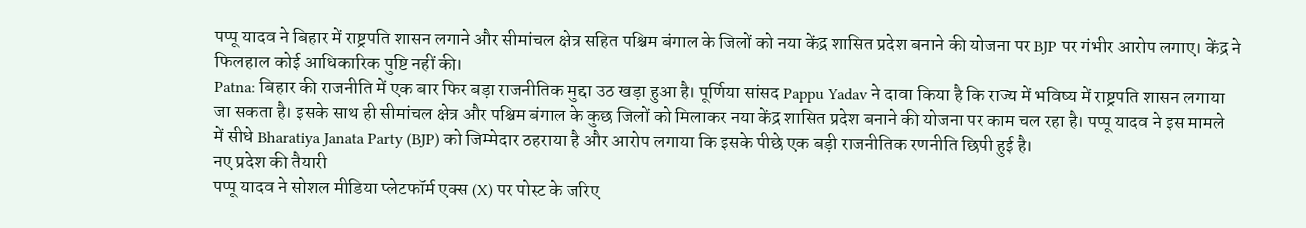पप्पू यादव ने बिहार में राष्ट्रपति शासन लगाने और सीमांचल क्षेत्र सहित पश्चिम बंगाल के जिलों को नया केंद्र शासित प्रदेश बनाने की योजना पर BJP पर गंभीर आरोप लगाए। केंद्र ने फिलहाल कोई आधिकारिक पुष्टि नहीं की।
Patna: बिहार की राजनीति में एक बार फिर बड़ा राजनीतिक मुद्दा उठ खड़ा हुआ है। पूर्णिया सांसद Pappu Yadav ने दावा किया है कि राज्य में भविष्य में राष्ट्रपति शासन लगाया जा सकता है। इसके साथ ही सीमांचल क्षेत्र और पश्चिम बंगाल के कुछ जिलों को मिलाकर नया केंद्र शासित प्रदेश बनाने की योजना पर काम चल रहा है। पप्पू यादव ने इस मामले में सीधे Bharatiya Janata Party (BJP) को जिम्मेदार ठहराया है और आरोप लगाया कि इसके पीछे एक बड़ी राजनीतिक रणनीति छिपी हुई है।
नए प्रदेश की तैयारी
पप्पू यादव ने सोशल मीडिया प्लेटफॉर्म एक्स (X) पर पोस्ट के जरिए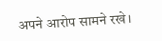अपने आरोप सामने रखे।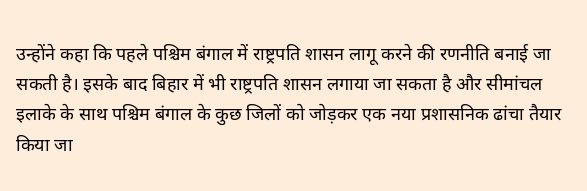उन्होंने कहा कि पहले पश्चिम बंगाल में राष्ट्रपति शासन लागू करने की रणनीति बनाई जा सकती है। इसके बाद बिहार में भी राष्ट्रपति शासन लगाया जा सकता है और सीमांचल इलाके के साथ पश्चिम बंगाल के कुछ जिलों को जोड़कर एक नया प्रशासनिक ढांचा तैयार किया जा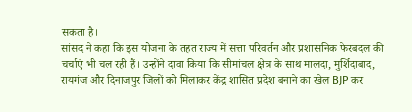सकता है।
सांसद ने कहा कि इस योजना के तहत राज्य में सत्ता परिवर्तन और प्रशासनिक फेरबदल की चर्चाएं भी चल रही हैं। उन्होंने दावा किया कि सीमांचल क्षेत्र के साथ मालदा, मुर्शिदाबाद, रायगंज और दिनाजपुर जिलों को मिलाकर केंद्र शासित प्रदेश बनाने का खेल BJP कर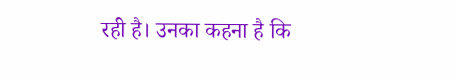रही है। उनका कहना है कि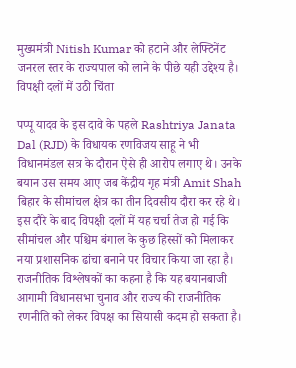मुख्यमंत्री Nitish Kumar को हटाने और लेफ्टिनेंट जनरल स्तर के राज्यपाल को लाने के पीछे यही उद्देश्य है।
विपक्षी दलों में उठी चिंता

पप्पू यादव के इस दावे के पहले Rashtriya Janata Dal (RJD) के विधायक रणविजय साहू ने भी विधानमंडल सत्र के दौरान ऐसे ही आरोप लगाए थे। उनके बयान उस समय आए जब केंद्रीय गृह मंत्री Amit Shah बिहार के सीमांचल क्षेत्र का तीन दिवसीय दौरा कर रहे थे।
इस दौरे के बाद विपक्षी दलों में यह चर्चा तेज हो गई कि सीमांचल और पश्चिम बंगाल के कुछ हिस्सों को मिलाकर नया प्रशासनिक ढांचा बनाने पर विचार किया जा रहा है। राजनीतिक विश्लेषकों का कहना है कि यह बयानबाजी आगामी विधानसभा चुनाव और राज्य की राजनीतिक रणनीति को लेकर विपक्ष का सियासी कदम हो सकता है।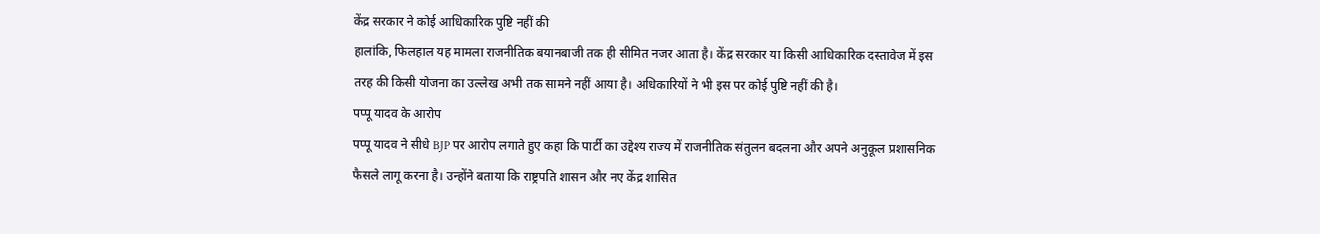केंद्र सरकार ने कोई आधिकारिक पुष्टि नहीं की
हालांकि, फिलहाल यह मामला राजनीतिक बयानबाजी तक ही सीमित नजर आता है। केंद्र सरकार या किसी आधिकारिक दस्तावेज में इस तरह की किसी योजना का उल्लेख अभी तक सामने नहीं आया है। अधिकारियों ने भी इस पर कोई पुष्टि नहीं की है।
पप्पू यादव के आरोप
पप्पू यादव ने सीधे BJP पर आरोप लगाते हुए कहा कि पार्टी का उद्देश्य राज्य में राजनीतिक संतुलन बदलना और अपने अनुकूल प्रशासनिक फैसले लागू करना है। उन्होंने बताया कि राष्ट्रपति शासन और नए केंद्र शासित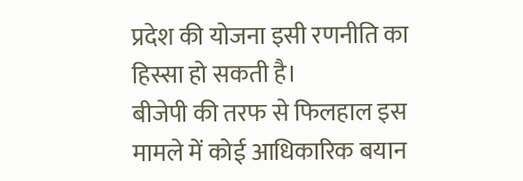प्रदेश की योजना इसी रणनीति का हिस्सा हो सकती है।
बीजेपी की तरफ से फिलहाल इस मामले में कोई आधिकारिक बयान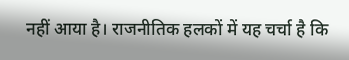नहीं आया है। राजनीतिक हलकों में यह चर्चा है कि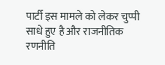पार्टी इस मामले को लेकर चुप्पी साधे हुए है और राजनीतिक रणनीति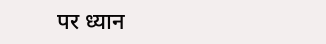पर ध्यान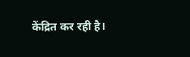केंद्रित कर रही है।